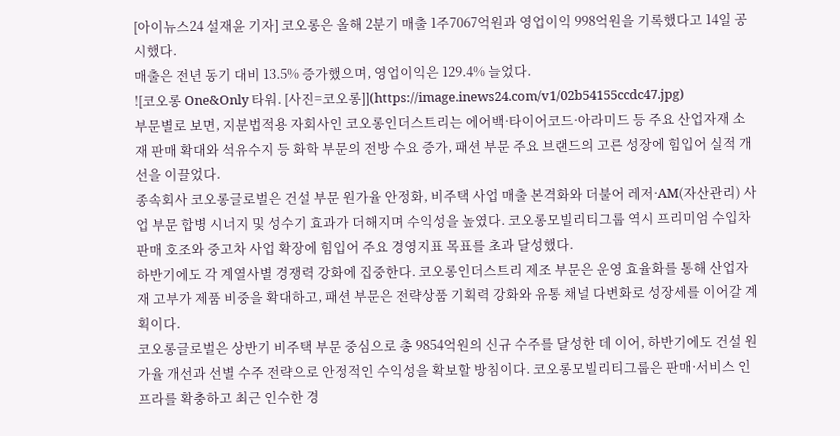[아이뉴스24 설재윤 기자] 코오롱은 올해 2분기 매출 1주7067억원과 영업이익 998억원을 기록했다고 14일 공시했다.
매출은 전년 동기 대비 13.5% 증가했으며, 영업이익은 129.4% 늘었다.
![코오롱 One&Only 타워. [사진=코오롱]](https://image.inews24.com/v1/02b54155ccdc47.jpg)
부문별로 보면, 지분법적용 자회사인 코오롱인더스트리는 에어백·타이어코드·아라미드 등 주요 산업자재 소재 판매 확대와 석유수지 등 화학 부문의 전방 수요 증가, 패션 부문 주요 브랜드의 고른 성장에 힘입어 실적 개선을 이끌었다.
종속회사 코오롱글로벌은 건설 부문 원가율 안정화, 비주택 사업 매출 본격화와 더불어 레저·AM(자산관리) 사업 부문 합병 시너지 및 성수기 효과가 더해지며 수익성을 높였다. 코오롱모빌리티그룹 역시 프리미엄 수입차 판매 호조와 중고차 사업 확장에 힘입어 주요 경영지표 목표를 초과 달성했다.
하반기에도 각 계열사별 경쟁력 강화에 집중한다. 코오롱인더스트리 제조 부문은 운영 효율화를 통해 산업자재 고부가 제품 비중을 확대하고, 패션 부문은 전략상품 기획력 강화와 유통 채널 다변화로 성장세를 이어갈 계획이다.
코오롱글로벌은 상반기 비주택 부문 중심으로 총 9854억원의 신규 수주를 달성한 데 이어, 하반기에도 건설 원가율 개선과 선별 수주 전략으로 안정적인 수익성을 확보할 방침이다. 코오롱모빌리티그룹은 판매·서비스 인프라를 확충하고 최근 인수한 경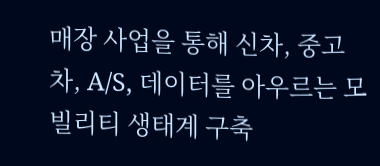매장 사업을 통해 신차, 중고차, A/S, 데이터를 아우르는 모빌리티 생태계 구축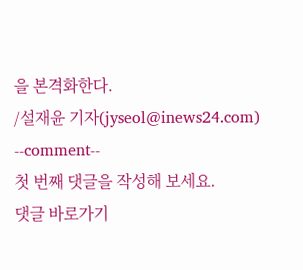을 본격화한다.
/설재윤 기자(jyseol@inews24.com)
--comment--
첫 번째 댓글을 작성해 보세요.
댓글 바로가기